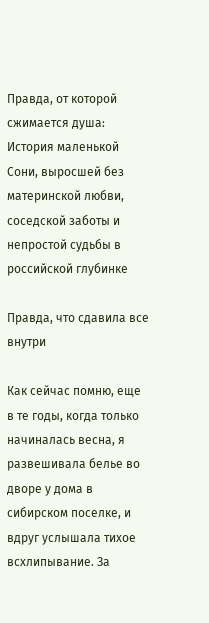Правда, от которой сжимается душа: История маленькой Сони, выросшей без материнской любви, соседской заботы и непростой судьбы в российской глубинке

Правда, что сдавила все внутри

Как сейчас помню, еще в те годы, когда только начиналась весна, я развешивала белье во дворе у дома в сибирском поселке, и вдруг услышала тихое всхлипывание. За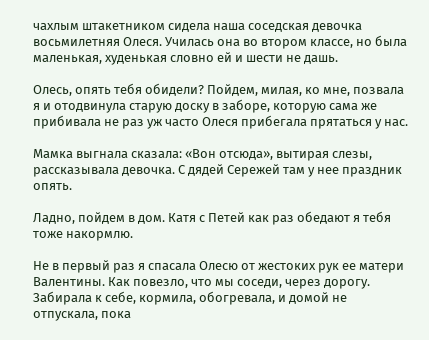чахлым штакетником сидела наша соседская девочка восьмилетняя Олеся. Училась она во втором классе, но была маленькая, худенькая словно ей и шести не дашь.

Олесь, опять тебя обидели? Пойдем, милая, ко мне, позвала я и отодвинула старую доску в заборе, которую сама же прибивала не раз уж часто Олеся прибегала прятаться у нас.

Мамка выгнала сказала: «Вон отсюда», вытирая слезы, рассказывала девочка. С дядей Сережей там у нее праздник опять.

Ладно, пойдем в дом. Катя с Петей как раз обедают я тебя тоже накормлю.

Не в первый раз я спасала Олесю от жестоких рук ее матери Валентины. Как повезло, что мы соседи, через дорогу. Забирала к себе, кормила, обогревала, и домой не отпускала, пока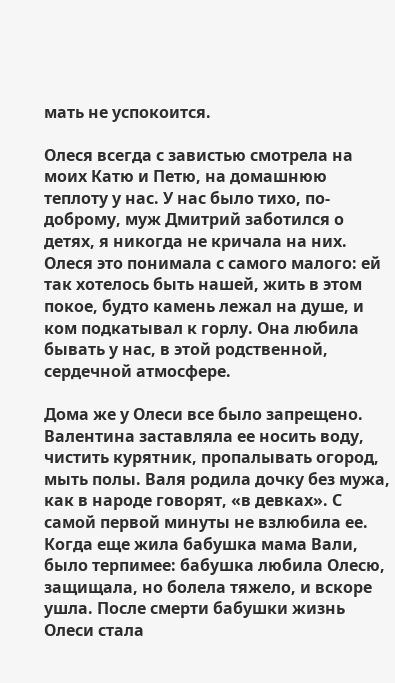мать не успокоится.

Олеся всегда с завистью смотрела на моих Катю и Петю, на домашнюю теплоту у нас. У нас было тихо, по-доброму, муж Дмитрий заботился о детях, я никогда не кричала на них. Олеся это понимала с самого малого: ей так хотелось быть нашей, жить в этом покое, будто камень лежал на душе, и ком подкатывал к горлу. Она любила бывать у нас, в этой родственной, сердечной атмосфере.

Дома же у Олеси все было запрещено. Валентина заставляла ее носить воду, чистить курятник, пропалывать огород, мыть полы. Валя родила дочку без мужа, как в народе говорят, «в девках». С самой первой минуты не взлюбила ее. Когда еще жила бабушка мама Вали, было терпимее: бабушка любила Олесю, защищала, но болела тяжело, и вскоре ушла. После смерти бабушки жизнь Олеси стала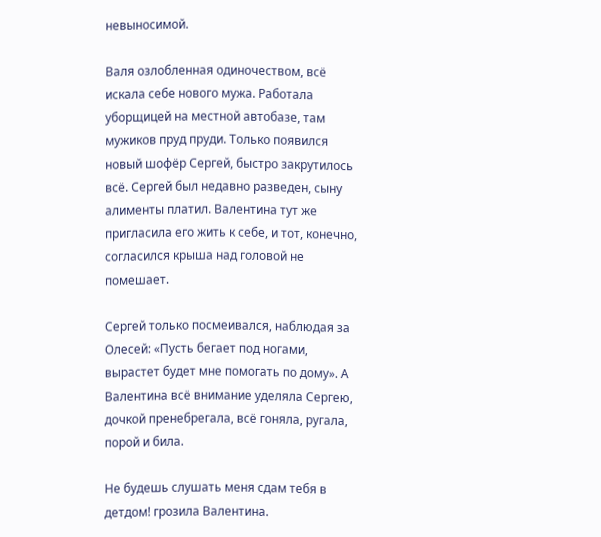невыносимой.

Валя озлобленная одиночеством, всё искала себе нового мужа. Работала уборщицей на местной автобазе, там мужиков пруд пруди. Только появился новый шофёр Сергей, быстро закрутилось всё. Сергей был недавно разведен, сыну алименты платил. Валентина тут же пригласила его жить к себе, и тот, конечно, согласился крыша над головой не помешает.

Сергей только посмеивался, наблюдая за Олесей: «Пусть бегает под ногами, вырастет будет мне помогать по дому». А Валентина всё внимание уделяла Сергею, дочкой пренебрегала, всё гоняла, ругала, порой и била.

Не будешь слушать меня сдам тебя в детдом! грозила Валентина.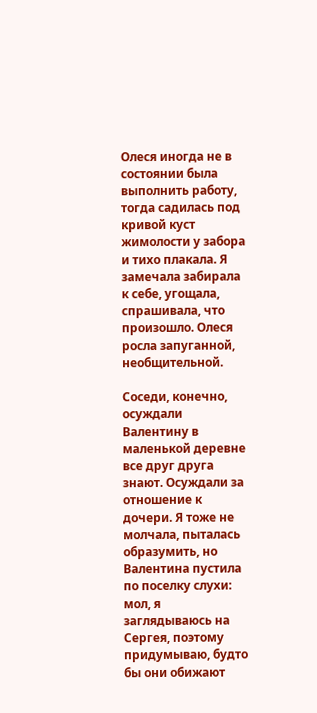Олеся иногда не в состоянии была выполнить работу, тогда садилась под кривой куст жимолости у забора и тихо плакала. Я замечала забирала к себе, угощала, спрашивала, что произошло. Олеся росла запуганной, необщительной.

Соседи, конечно, осуждали Валентину в маленькой деревне все друг друга знают. Осуждали за отношение к дочери. Я тоже не молчала, пыталась образумить, но Валентина пустила по поселку слухи: мол, я заглядываюсь на Сергея, поэтому придумываю, будто бы они обижают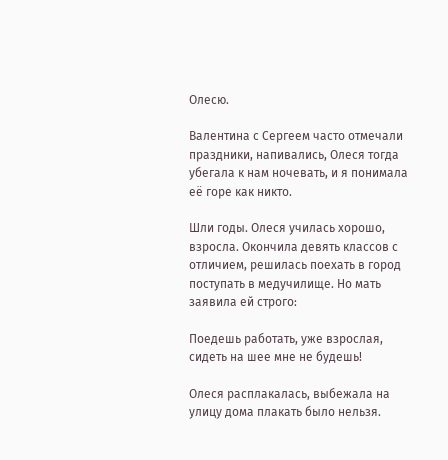Олесю.

Валентина с Сергеем часто отмечали праздники, напивались, Олеся тогда убегала к нам ночевать, и я понимала её горе как никто.

Шли годы. Олеся училась хорошо, взросла. Окончила девять классов с отличием, решилась поехать в город поступать в медучилище. Но мать заявила ей строго:

Поедешь работать, уже взрослая, сидеть на шее мне не будешь!

Олеся расплакалась, выбежала на улицу дома плакать было нельзя.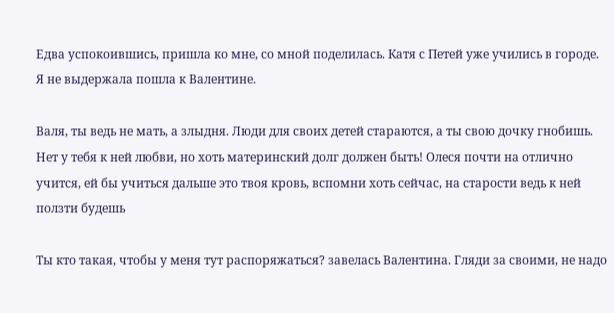Едва успокоившись, пришла ко мне, со мной поделилась. Катя с Петей уже учились в городе. Я не выдержала пошла к Валентине.

Валя, ты ведь не мать, а злыдня. Люди для своих детей стараются, а ты свою дочку гнобишь. Нет у тебя к ней любви, но хоть материнский долг должен быть! Олеся почти на отлично учится, ей бы учиться дальше это твоя кровь, вспомни хоть сейчас, на старости ведь к ней ползти будешь

Ты кто такая, чтобы у меня тут распоряжаться? завелась Валентина. Гляди за своими, не надо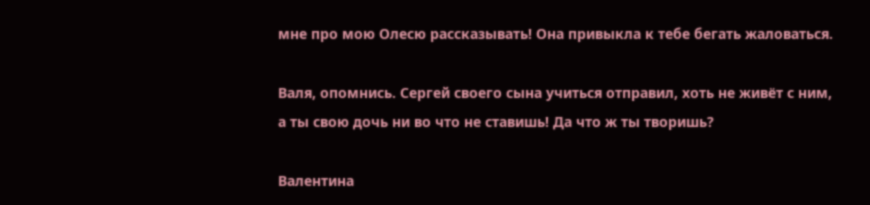мне про мою Олесю рассказывать! Она привыкла к тебе бегать жаловаться.

Валя, опомнись. Сергей своего сына учиться отправил, хоть не живёт с ним, а ты свою дочь ни во что не ставишь! Да что ж ты творишь?

Валентина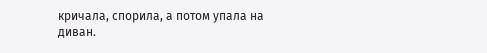кричала, спорила, а потом упала на диван.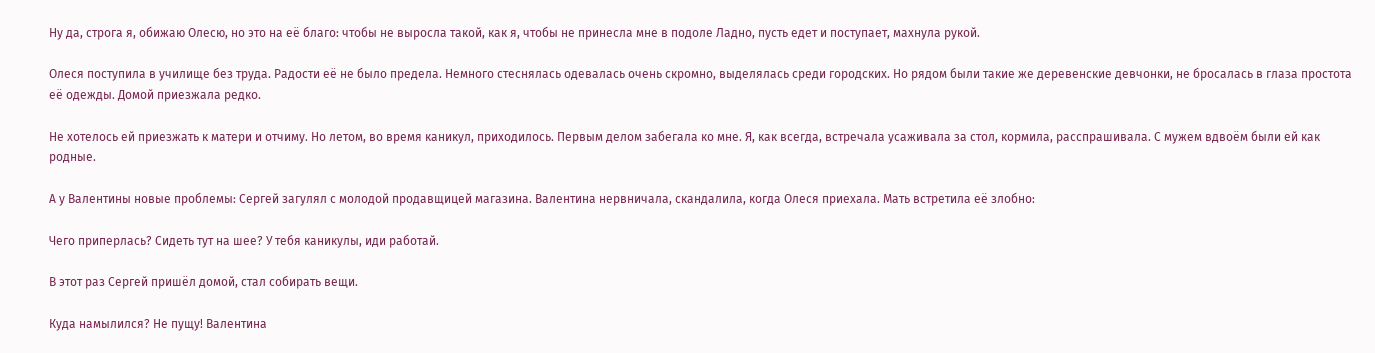Ну да, строга я, обижаю Олесю, но это на её благо: чтобы не выросла такой, как я, чтобы не принесла мне в подоле Ладно, пусть едет и поступает, махнула рукой.

Олеся поступила в училище без труда. Радости её не было предела. Немного стеснялась одевалась очень скромно, выделялась среди городских. Но рядом были такие же деревенские девчонки, не бросалась в глаза простота её одежды. Домой приезжала редко.

Не хотелось ей приезжать к матери и отчиму. Но летом, во время каникул, приходилось. Первым делом забегала ко мне. Я, как всегда, встречала усаживала за стол, кормила, расспрашивала. С мужем вдвоём были ей как родные.

А у Валентины новые проблемы: Сергей загулял с молодой продавщицей магазина. Валентина нервничала, скандалила, когда Олеся приехала. Мать встретила её злобно:

Чего приперлась? Сидеть тут на шее? У тебя каникулы, иди работай.

В этот раз Сергей пришёл домой, стал собирать вещи.

Куда намылился? Не пущу! Валентина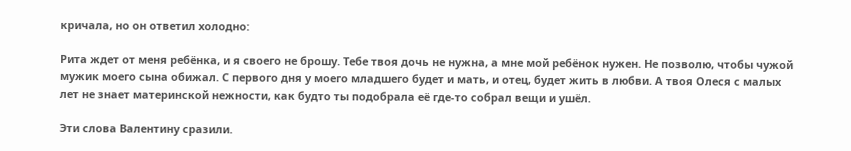кричала, но он ответил холодно:

Рита ждет от меня ребёнка, и я своего не брошу. Тебе твоя дочь не нужна, а мне мой ребёнок нужен. Не позволю, чтобы чужой мужик моего сына обижал. С первого дня у моего младшего будет и мать, и отец, будет жить в любви. А твоя Олеся с малых лет не знает материнской нежности, как будто ты подобрала её где-то собрал вещи и ушёл.

Эти слова Валентину сразили.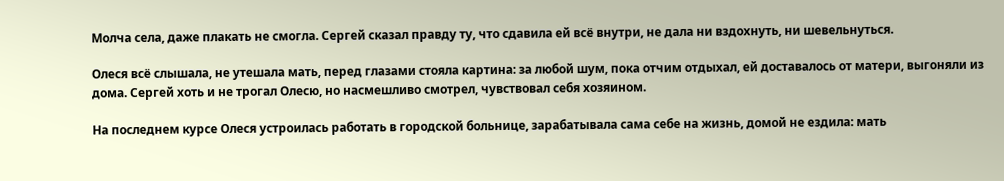Молча села, даже плакать не смогла. Сергей сказал правду ту, что сдавила ей всё внутри, не дала ни вздохнуть, ни шевельнуться.

Олеся всё слышала, не утешала мать, перед глазами стояла картина: за любой шум, пока отчим отдыхал, ей доставалось от матери, выгоняли из дома. Сергей хоть и не трогал Олесю, но насмешливо смотрел, чувствовал себя хозяином.

На последнем курсе Олеся устроилась работать в городской больнице, зарабатывала сама себе на жизнь, домой не ездила: мать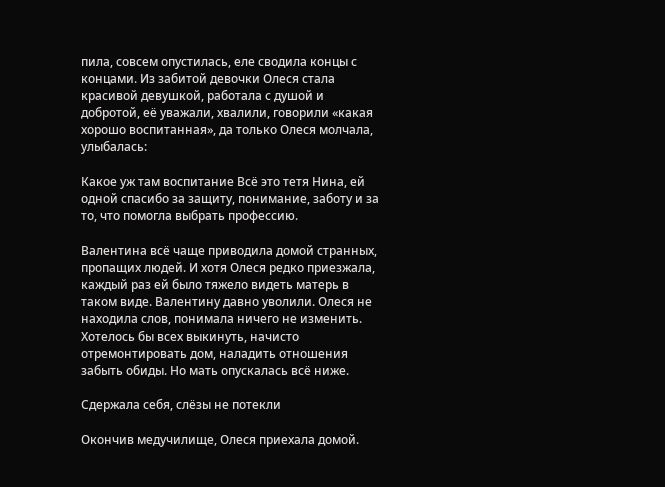пила, совсем опустилась, еле сводила концы с концами. Из забитой девочки Олеся стала красивой девушкой, работала с душой и добротой, её уважали, хвалили, говорили «какая хорошо воспитанная», да только Олеся молчала, улыбалась:

Какое уж там воспитание Всё это тетя Нина, ей одной спасибо за защиту, понимание, заботу и за то, что помогла выбрать профессию.

Валентина всё чаще приводила домой странных, пропащих людей. И хотя Олеся редко приезжала, каждый раз ей было тяжело видеть матерь в таком виде. Валентину давно уволили. Олеся не находила слов, понимала ничего не изменить. Хотелось бы всех выкинуть, начисто отремонтировать дом, наладить отношения забыть обиды. Но мать опускалась всё ниже.

Сдержала себя, слёзы не потекли

Окончив медучилище, Олеся приехала домой.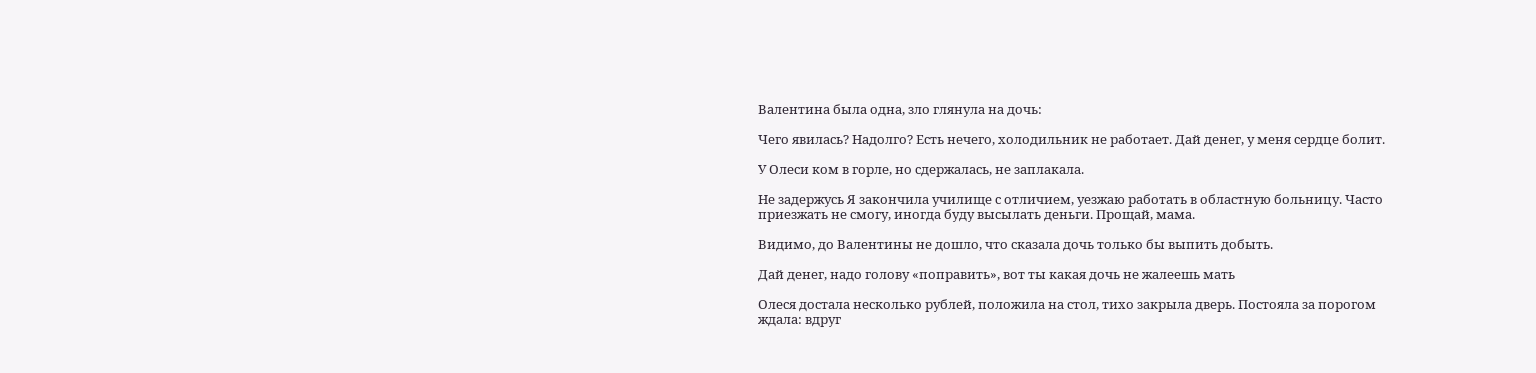Валентина была одна, зло глянула на дочь:

Чего явилась? Надолго? Есть нечего, холодильник не работает. Дай денег, у меня сердце болит.

У Олеси ком в горле, но сдержалась, не заплакала.

Не задержусь Я закончила училище с отличием, уезжаю работать в областную больницу. Часто приезжать не смогу, иногда буду высылать деньги. Прощай, мама.

Видимо, до Валентины не дошло, что сказала дочь только бы выпить добыть.

Дай денег, надо голову «поправить», вот ты какая дочь не жалеешь мать

Олеся достала несколько рублей, положила на стол, тихо закрыла дверь. Постояла за порогом ждала: вдруг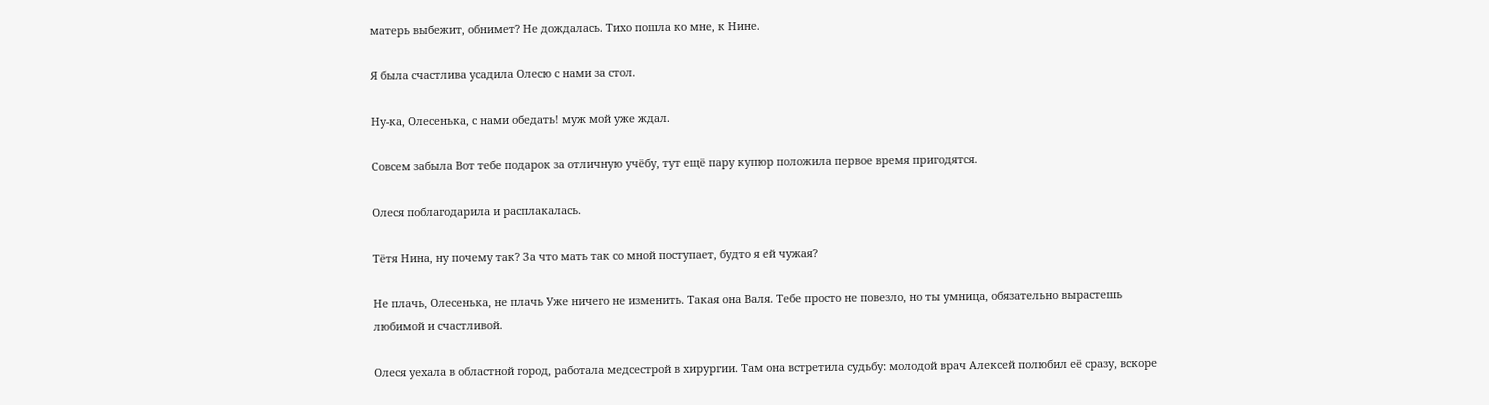матерь выбежит, обнимет? Не дождалась. Тихо пошла ко мне, к Нине.

Я была счастлива усадила Олесю с нами за стол.

Ну-ка, Олесенька, с нами обедать! муж мой уже ждал.

Совсем забыла Вот тебе подарок за отличную учёбу, тут ещё пару купюр положила первое время пригодятся.

Олеся поблагодарила и расплакалась.

Тётя Нина, ну почему так? За что мать так со мной поступает, будто я ей чужая?

Не плачь, Олесенька, не плачь Уже ничего не изменить. Такая она Валя. Тебе просто не повезло, но ты умница, обязательно вырастешь любимой и счастливой.

Олеся уехала в областной город, работала медсестрой в хирургии. Там она встретила судьбу: молодой врач Алексей полюбил её сразу, вскоре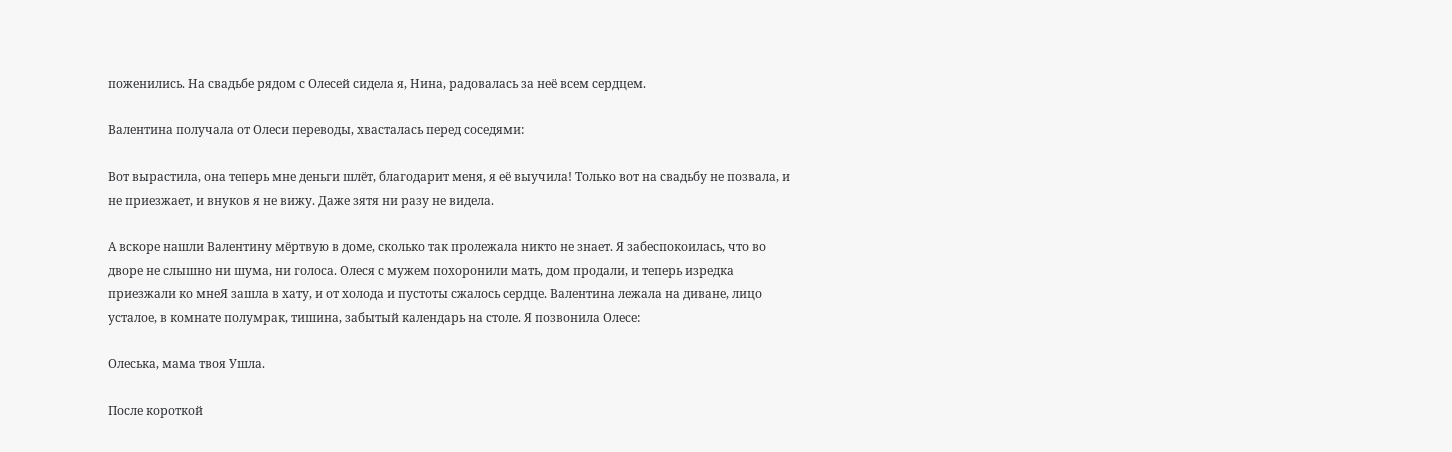поженились. На свадьбе рядом с Олесей сидела я, Нина, радовалась за неё всем сердцем.

Валентина получала от Олеси переводы, хвасталась перед соседями:

Вот вырастила, она теперь мне деньги шлёт, благодарит меня, я её выучила! Только вот на свадьбу не позвала, и не приезжает, и внуков я не вижу. Даже зятя ни разу не видела.

А вскоре нашли Валентину мёртвую в доме, сколько так пролежала никто не знает. Я забеспокоилась, что во дворе не слышно ни шума, ни голоса. Олеся с мужем похоронили мать, дом продали, и теперь изредка приезжали ко мнеЯ зашла в хату, и от холода и пустоты сжалось сердце. Валентина лежала на диване, лицо усталое, в комнате полумрак, тишина, забытый календарь на столе. Я позвонила Олесе:

Олеська, мама твоя Ушла.

После короткой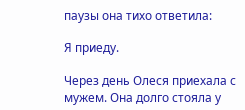паузы она тихо ответила:

Я приеду.

Через день Олеся приехала с мужем. Она долго стояла у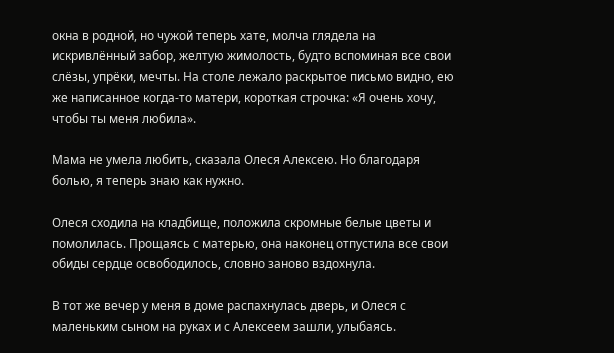окна в родной, но чужой теперь хате, молча глядела на искривлённый забор, желтую жимолость, будто вспоминая все свои слёзы, упрёки, мечты. На столе лежало раскрытое письмо видно, ею же написанное когда-то матери, короткая строчка: «Я очень хочу, чтобы ты меня любила».

Мама не умела любить, сказала Олеся Алексею. Но благодаря болью, я теперь знаю как нужно.

Олеся сходила на кладбище, положила скромные белые цветы и помолилась. Прощаясь с матерью, она наконец отпустила все свои обиды сердце освободилось, словно заново вздохнула.

В тот же вечер у меня в доме распахнулась дверь, и Олеся с маленьким сыном на руках и с Алексеем зашли, улыбаясь.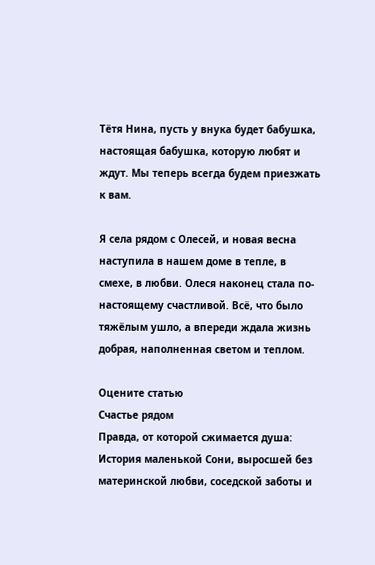Тётя Нина, пусть у внука будет бабушка, настоящая бабушка, которую любят и ждут. Мы теперь всегда будем приезжать к вам.

Я села рядом с Олесей, и новая весна наступила в нашем доме в тепле, в смехе, в любви. Олеся наконец стала по-настоящему счастливой. Всё, что было тяжёлым ушло, а впереди ждала жизнь добрая, наполненная светом и теплом.

Оцените статью
Счастье рядом
Правда, от которой сжимается душа: История маленькой Сони, выросшей без материнской любви, соседской заботы и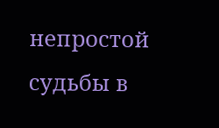непростой судьбы в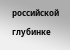российской глубинке